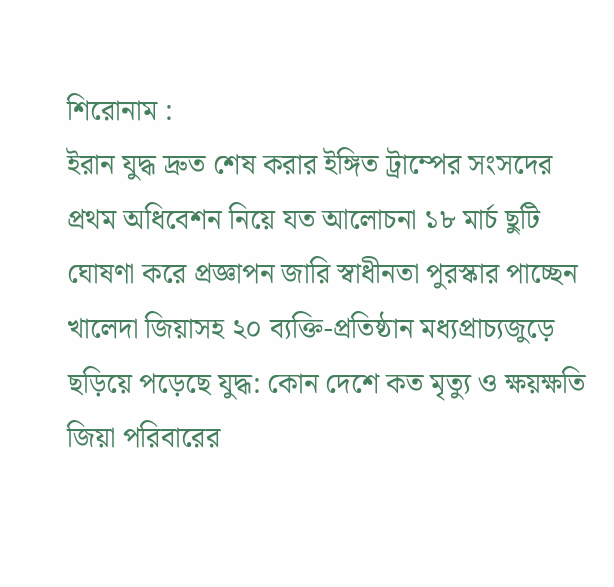শিরোনাম :
ইরান যুদ্ধ দ্রুত শেষ করার ইঙ্গিত ট্রাম্পের সংসদের প্রথম অধিবেশন নিয়ে যত আলোচনা ১৮ মার্চ ছুটি ঘোষণা করে প্রজ্ঞাপন জারি স্বাধীনতা পুরস্কার পাচ্ছেন খালেদা জিয়াসহ ২০ ব্যক্তি-প্রতিষ্ঠান মধ্যপ্রাচ্যজুড়ে ছড়িয়ে পড়েছে যুদ্ধ: কোন দেশে কত মৃত্যু ও ক্ষয়ক্ষতি জিয়া পরিবারের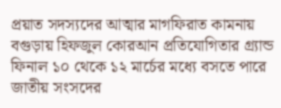প্রয়াত সদস্যদের আত্মার মাগফিরাত কামনায় বগুড়ায় হিফজুল কোরআন প্রতিযোগিতার গ্র্যান্ড ফিনাল ১০ থেকে ১২ মার্চের মধ্যে বসতে পারে জাতীয় সংসদের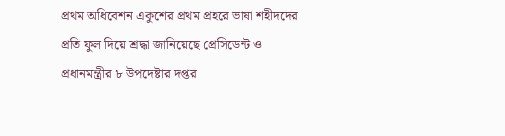প্রথম অধিবেশন একুশের প্রথম প্রহরে ভাষা শহীদদের প্রতি ফুল দিয়ে শ্রদ্ধা জানিয়েছে প্রেসিডেন্ট ও প্রধানমন্ত্রীর ৮ উপদেষ্টার দপ্তর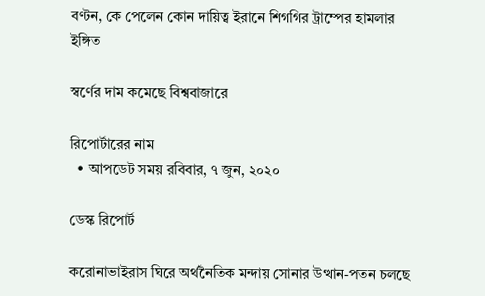বণ্টন, কে পেলেন কোন দায়িত্ব ইরানে শিগগির ট্রাম্পের হামলার ইঙ্গিত

স্বর্ণের দাম কমেছে বিশ্ববাজারে

রিপোর্টারের নাম
  • আপডেট সময় রবিবার, ৭ জুন, ২০২০

ডেস্ক রিপোর্ট

করোনাভাইরাস ঘিরে অর্থনৈতিক মন্দায় সোনার উত্থান-পতন চলছে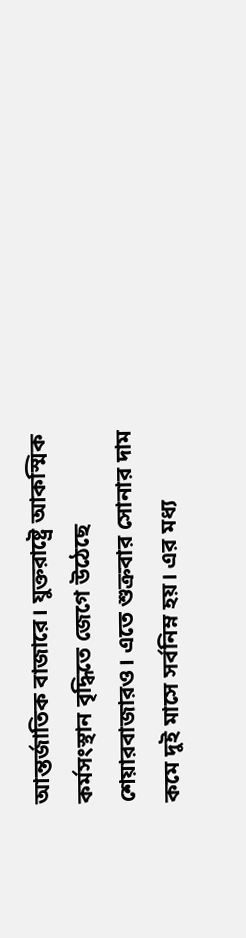আন্তর্জাতিক বাজারে। যুক্তরাষ্ট্রে আকস্মিক কর্মসংস্থান বৃদ্ধিতে জেগে উঠেছে শেয়ারবাজারও। এতে শুক্রবার সোনার দাম কমে দুই মাসে সর্বনিম্ন হয়। এর মধ্য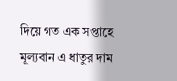দিয়ে গত এক সপ্তাহে মূল্যবান এ ধাতুর দাম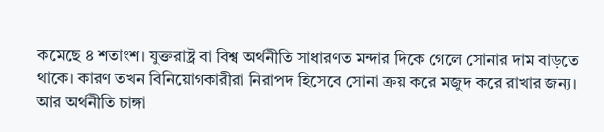কমেছে ৪ শতাংশ। যুক্তরাষ্ট্র বা বিশ্ব অর্থনীতি সাধারণত মন্দার দিকে গেলে সোনার দাম বাড়তে থাকে। কারণ তখন বিনিয়োগকারীরা নিরাপদ হিসেবে সোনা ক্রয় করে মজুদ করে রাখার জন্য। আর অর্থনীতি চাঙ্গা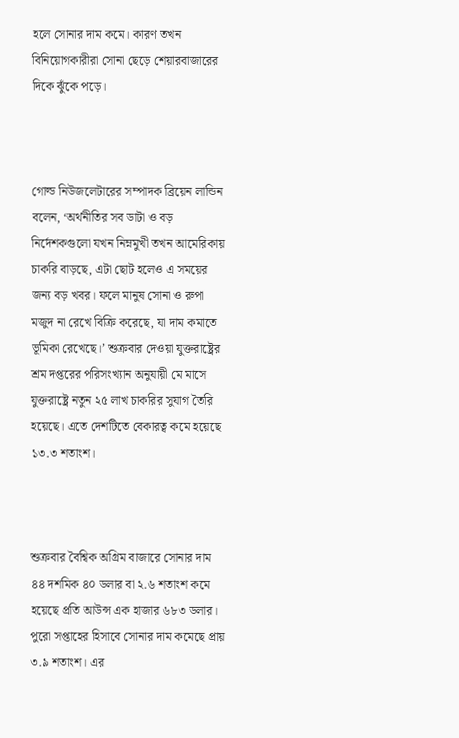হলে সোনার দাম কমে। কারণ তখন বিনিয়োগকারীরা সোনা ছেড়ে শেয়ারবাজারের দিকে ঝুঁকে পড়ে।



গোল্ড নিউজলেটারের সম্পাদক ব্রিয়েন লান্ডিন বলেন, ‘অর্থনীতির সব ডাটা ও বড় নির্দেশকগুলো যখন নিম্নমুখী তখন আমেরিকায় চাকরি বাড়ছে, এটা ছোট হলেও এ সময়ের জন্য বড় খবর। ফলে মানুষ সোনা ও রুপা মজুদ না রেখে বিক্রি করেছে, যা দাম কমাতে ভূমিকা রেখেছে।’ শুক্রবার দেওয়া যুক্তরাষ্ট্রের শ্রম দপ্তরের পরিসংখ্যান অনুযায়ী মে মাসে যুক্তরাষ্ট্রে নতুন ২৫ লাখ চাকরির সুযাগ তৈরি হয়েছে। এতে দেশটিতে বেকারত্ব কমে হয়েছে ১৩.৩ শতাংশ।



শুক্রবার বৈশ্বিক অগ্রিম বাজারে সোনার দাম ৪৪ দশমিক ৪০ ডলার বা ২.৬ শতাংশ কমে হয়েছে প্রতি আউন্স এক হাজার ৬৮৩ ডলার। পুরো সপ্তাহের হিসাবে সোনার দাম কমেছে প্রায় ৩.৯ শতাংশ। এর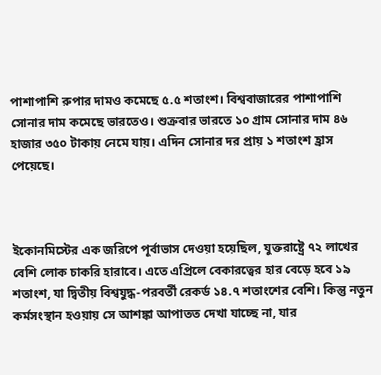পাশাপাশি রুপার দামও কমেছে ৫.৫ শতাংশ। বিশ্ববাজারের পাশাপাশি সোনার দাম কমেছে ভারতেও। শুক্রবার ভারতে ১০ গ্রাম সোনার দাম ৪৬ হাজার ৩৫০ টাকায় নেমে যায়। এদিন সোনার দর প্রায় ১ শতাংশ হ্রাস পেয়েছে।



ইকোনমিস্টের এক জরিপে পূর্বাভাস দেওয়া হয়েছিল, যুক্তরাষ্ট্রে ৭২ লাখের বেশি লোক চাকরি হারাবে। এতে এপ্রিলে বেকারত্বের হার বেড়ে হবে ১৯ শতাংশ, যা দ্বিতীয় বিশ্বযুদ্ধ-পরবর্তী রেকর্ড ১৪.৭ শতাংশের বেশি। কিন্তু নতুন কর্মসংস্থান হওয়ায় সে আশঙ্কা আপাতত দেখা যাচ্ছে না, যার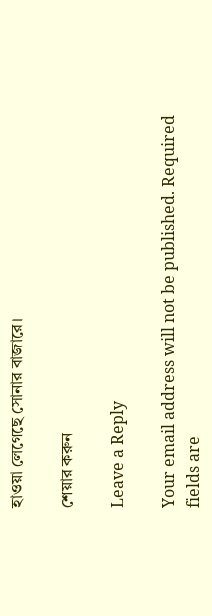হাওয়া লেগেছে সোনার বাজারে।

শেয়ার করুন

Leave a Reply

Your email address will not be published. Required fields are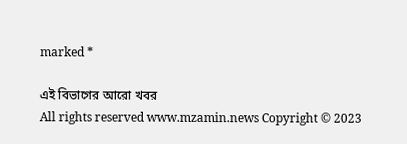marked *

এই বিভাগের আরো খবর
All rights reserved www.mzamin.news Copyright © 2023